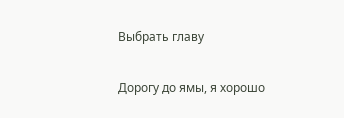Выбрать главу

Дорогу до ямы, я хорошо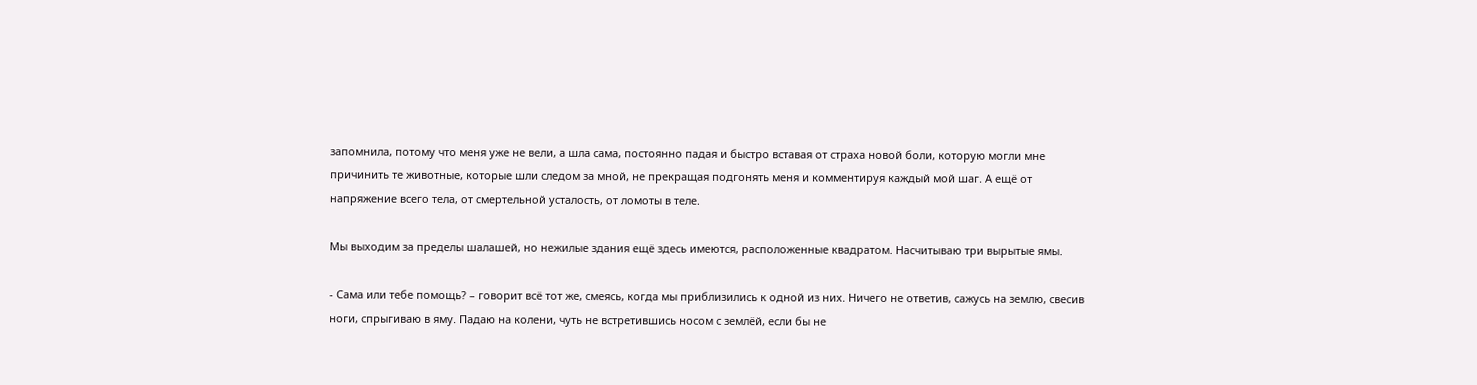запомнила, потому что меня уже не вели, а шла сама, постоянно падая и быстро вставая от страха новой боли, которую могли мне причинить те животные, которые шли следом за мной, не прекращая подгонять меня и комментируя каждый мой шаг. А ещё от напряжение всего тела, от смертельной усталость, от ломоты в теле.

Мы выходим за пределы шалашей, но нежилые здания ещё здесь имеются, расположенные квадратом. Насчитываю три вырытые ямы.

- Сама или тебе помощь? – говорит всё тот же, смеясь, когда мы приблизились к одной из них. Ничего не ответив, сажусь на землю, свесив ноги, спрыгиваю в яму. Падаю на колени, чуть не встретившись носом с землёй, если бы не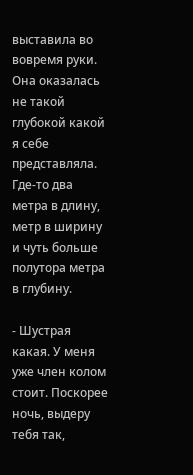выставила во вовремя руки. Она оказалась не такой глубокой какой я себе представляла. Где-то два метра в длину, метр в ширину и чуть больше полутора метра в глубину.

- Шустрая какая. У меня уже член колом стоит. Поскорее ночь, выдеру тебя так,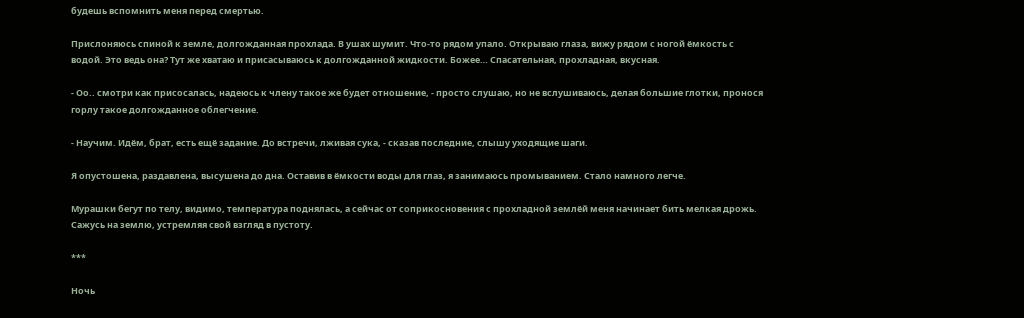будешь вспомнить меня перед смертью.

Прислоняюсь спиной к земле, долгожданная прохлада. В ушах шумит. Что-то рядом упало. Открываю глаза, вижу рядом с ногой ёмкость с водой. Это ведь она? Тут же хватаю и присасываюсь к долгожданной жидкости. Божее… Спасательная, прохладная, вкусная.

- Оо.. смотри как присосалась, надеюсь к члену такое же будет отношение, - просто слушаю, но не вслушиваюсь, делая большие глотки, пронося горлу такое долгожданное облегчение.

- Научим. Идём, брат, есть ещё задание. До встречи, лживая сука, - сказав последние, слышу уходящие шаги.

Я опустошена, раздавлена, высушена до дна. Оставив в ёмкости воды для глаз, я занимаюсь промыванием. Стало намного легче.

Мурашки бегут по телу, видимо, температура поднялась, а сейчас от соприкосновения с прохладной землёй меня начинает бить мелкая дрожь. Сажусь на землю, устремляя свой взгляд в пустоту.

***

Ночь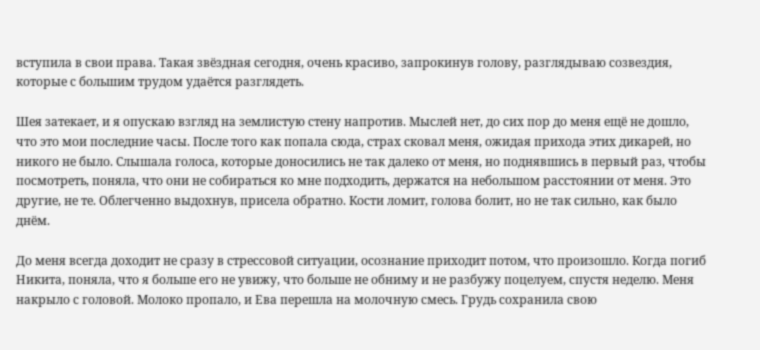вступила в свои права. Такая звёздная сегодня, очень красиво, запрокинув голову, разглядываю созвездия, которые с большим трудом удаётся разглядеть.

Шея затекает, и я опускаю взгляд на землистую стену напротив. Мыслей нет, до сих пор до меня ещё не дошло, что это мои последние часы. После того как попала сюда, страх сковал меня, ожидая прихода этих дикарей, но никого не было. Слышала голоса, которые доносились не так далеко от меня, но поднявшись в первый раз, чтобы посмотреть, поняла, что они не собираться ко мне подходить, держатся на небольшом расстоянии от меня. Это другие, не те. Облегченно выдохнув, присела обратно. Кости ломит, голова болит, но не так сильно, как было днём.

До меня всегда доходит не сразу в стрессовой ситуации, осознание приходит потом, что произошло. Когда погиб Никита, поняла, что я больше его не увижу, что больше не обниму и не разбужу поцелуем, спустя неделю. Меня накрыло с головой. Молоко пропало, и Ева перешла на молочную смесь. Грудь сохранила свою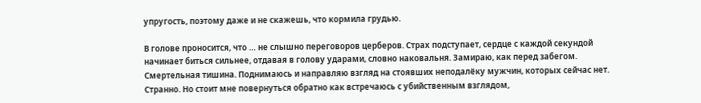упругость, поэтому даже и не скажешь, что кормила грудью.

В голове проносится, что … не слышно переговоров церберов. Страх подступает, сердце с каждой секундой начинает биться сильнее, отдавая в голову ударами, словно наковальня. Замираю, как перед забегом. Смертельная тишина. Поднимаюсь и направляю взгляд на стоявших неподалёку мужчин, которых сейчас нет. Странно. Но стоит мне повернуться обратно как встречаюсь с убийственным взглядом,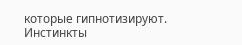которые гипнотизируют. Инстинкты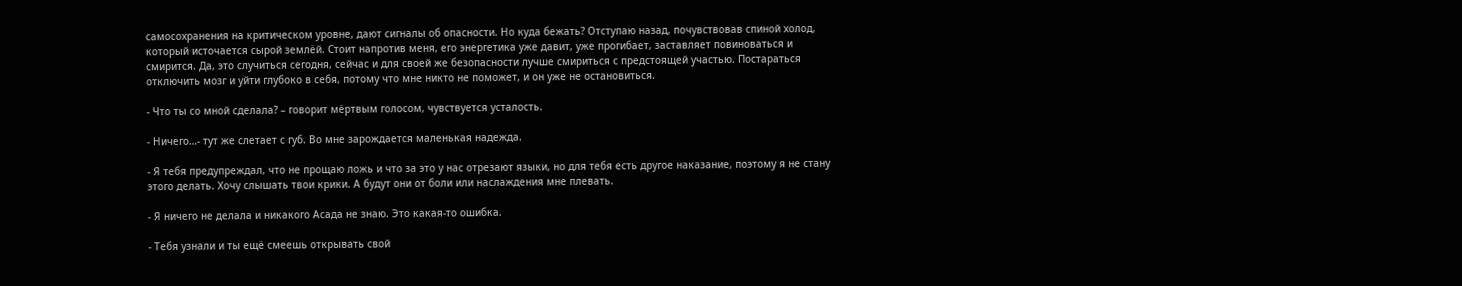самосохранения на критическом уровне, дают сигналы об опасности. Но куда бежать? Отступаю назад, почувствовав спиной холод, который источается сырой землёй. Стоит напротив меня, его энергетика уже давит, уже прогибает, заставляет повиноваться и смирится. Да, это случиться сегодня, сейчас и для своей же безопасности лучше смириться с предстоящей участью. Постараться отключить мозг и уйти глубоко в себя, потому что мне никто не поможет, и он уже не остановиться.

- Что ты со мной сделала? – говорит мёртвым голосом, чувствуется усталость.

- Ничего…- тут же слетает с губ. Во мне зарождается маленькая надежда.

- Я тебя предупреждал, что не прощаю ложь и что за это у нас отрезают языки, но для тебя есть другое наказание, поэтому я не стану этого делать. Хочу слышать твои крики. А будут они от боли или наслаждения мне плевать.

- Я ничего не делала и никакого Асада не знаю. Это какая-то ошибка.

- Тебя узнали и ты ещё смеешь открывать свой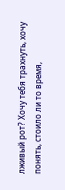лживый рот? Хочу тебя трахнуть, хочу понять, стоило ли то время,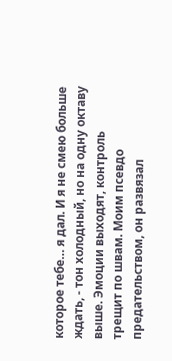которое тебе… я дал. И я не смею больше ждать, - тон холодный, но на одну октаву выше. Эмоции выходят, контроль трещит по швам. Моим псевдо предательством, он развязал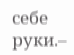себе руки.–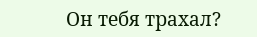Он тебя трахал?